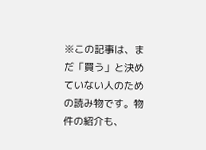※この記事は、まだ「買う」と決めていない人のための読み物です。物件の紹介も、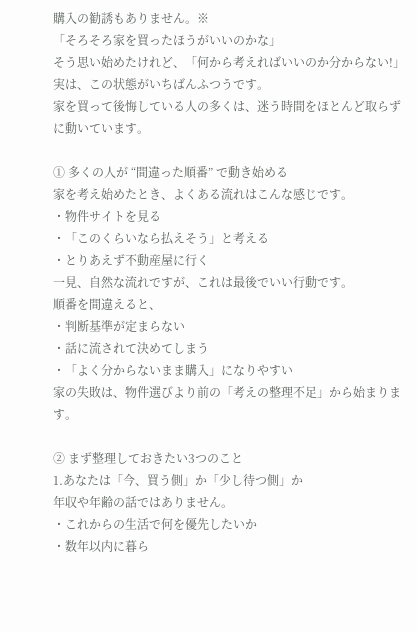購入の勧誘もありません。※
「そろそろ家を買ったほうがいいのかな」
そう思い始めたけれど、「何から考えればいいのか分からない!」
実は、この状態がいちばんふつうです。
家を買って後悔している人の多くは、迷う時間をほとんど取らずに動いています。

① 多くの人が “間違った順番” で動き始める
家を考え始めたとき、よくある流れはこんな感じです。
・物件サイトを見る
・「このくらいなら払えそう」と考える
・とりあえず不動産屋に行く
一見、自然な流れですが、これは最後でいい行動です。
順番を間違えると、
・判断基準が定まらない
・話に流されて決めてしまう
・「よく分からないまま購入」になりやすい
家の失敗は、物件選びより前の「考えの整理不足」から始まります。

② まず整理しておきたい3つのこと
1.あなたは「今、買う側」か「少し待つ側」か
年収や年齢の話ではありません。
・これからの生活で何を優先したいか
・数年以内に暮ら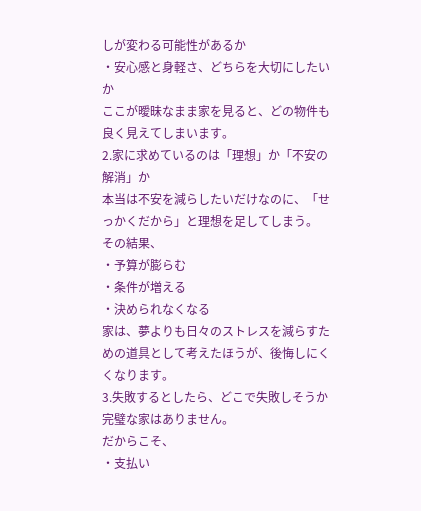しが変わる可能性があるか
・安心感と身軽さ、どちらを大切にしたいか
ここが曖昧なまま家を見ると、どの物件も良く見えてしまいます。
2.家に求めているのは「理想」か「不安の解消」か
本当は不安を減らしたいだけなのに、「せっかくだから」と理想を足してしまう。
その結果、
・予算が膨らむ
・条件が増える
・決められなくなる
家は、夢よりも日々のストレスを減らすための道具として考えたほうが、後悔しにくくなります。
3.失敗するとしたら、どこで失敗しそうか
完璧な家はありません。
だからこそ、
・支払い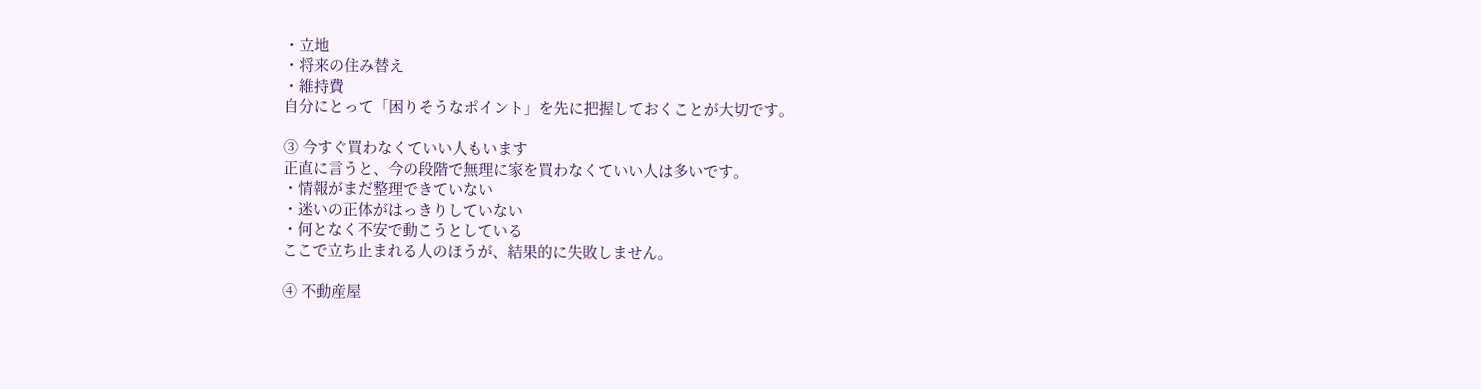・立地
・将来の住み替え
・維持費
自分にとって「困りそうなポイント」を先に把握しておくことが大切です。

③ 今すぐ買わなくていい人もいます
正直に言うと、今の段階で無理に家を買わなくていい人は多いです。
・情報がまだ整理できていない
・迷いの正体がはっきりしていない
・何となく不安で動こうとしている
ここで立ち止まれる人のほうが、結果的に失敗しません。

④ 不動産屋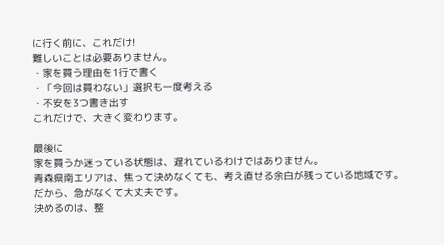に行く前に、これだけ!
難しいことは必要ありません。
・家を買う理由を1行で書く
・「今回は買わない」選択も一度考える
・不安を3つ書き出す
これだけで、大きく変わります。

最後に
家を買うか迷っている状態は、遅れているわけではありません。
青森県南エリアは、焦って決めなくても、考え直せる余白が残っている地域です。
だから、急がなくて大丈夫です。
決めるのは、整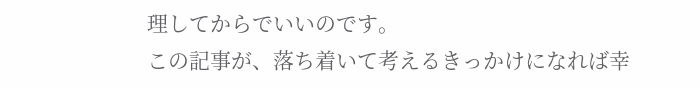理してからでいいのです。
この記事が、落ち着いて考えるきっかけになれば幸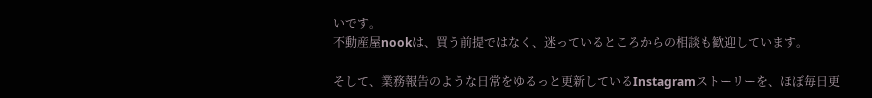いです。
不動産屋nookは、買う前提ではなく、迷っているところからの相談も歓迎しています。

そして、業務報告のような日常をゆるっと更新しているInstagramストーリーを、ほぼ毎日更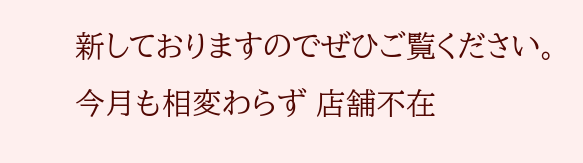新しておりますのでぜひご覧ください。
今月も相変わらず 店舗不在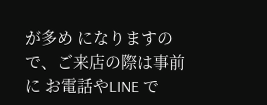が多め になりますので、ご来店の際は事前に お電話やLINE で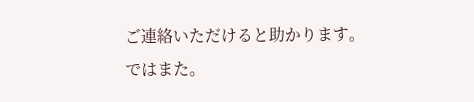ご連絡いただけると助かります。
ではまた。